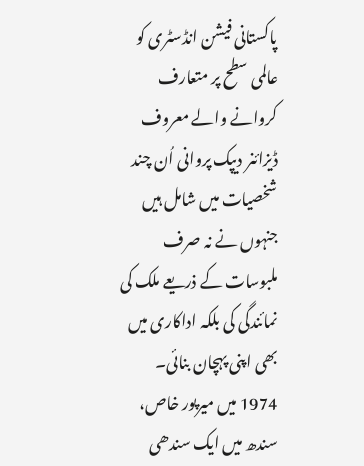پاکستانی فیشن انڈسٹری کو عالمی سطح پر متعارف کروانے والے معروف ڈیزائنر دیپک پروانی اُن چند شخصیات میں شامل ہیں جنہوں نے نہ صرف ملبوسات کے ذریعے ملک کی نمائندگی کی بلکہ اداکاری میں بھی اپنی پہچان بنائی۔
1974 میں میرپور خاص، سندھ میں ایک سندھی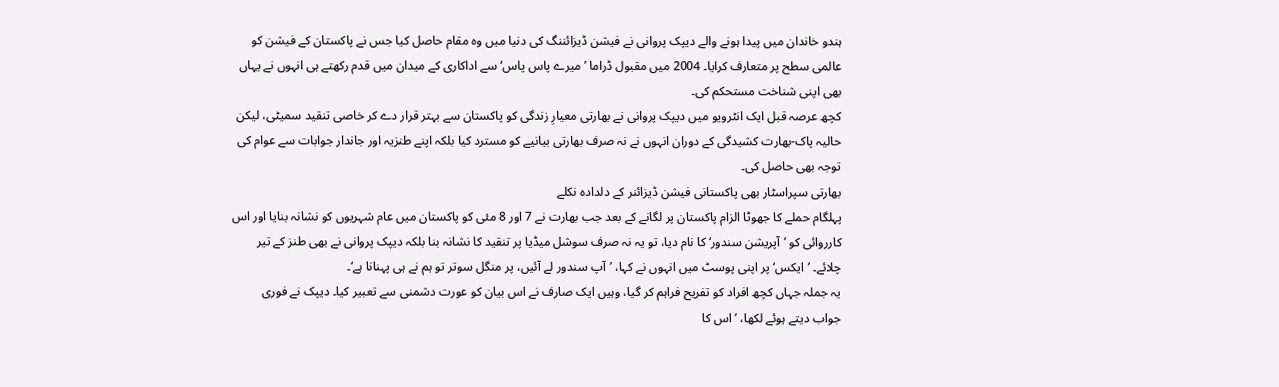ہندو خاندان میں پیدا ہونے والے دیپک پروانی نے فیشن ڈیزائننگ کی دنیا میں وہ مقام حاصل کیا جس نے پاکستان کے فیشن کو عالمی سطح پر متعارف کرایا۔ 2004 میں مقبول ڈراما ’میرے پاس پاس‘ سے اداکاری کے میدان میں قدم رکھتے ہی انہوں نے یہاں بھی اپنی شناخت مستحکم کی۔
کچھ عرصہ قبل ایک انٹرویو میں دیپک پروانی نے بھارتی معیارِ زندگی کو پاکستان سے بہتر قرار دے کر خاصی تنقید سمیٹی، لیکن حالیہ پاک-بھارت کشیدگی کے دوران انہوں نے نہ صرف بھارتی بیانیے کو مسترد کیا بلکہ اپنے طنزیہ اور جاندار جوابات سے عوام کی توجہ بھی حاصل کی۔
بھارتی سپراسٹار بھی پاکستانی فیشن ڈیزائنر کے دلدادہ نکلے
پہلگام حملے کا جھوٹا الزام پاکستان پر لگانے کے بعد جب بھارت نے 7 اور 8 مئی کو پاکستان میں عام شہریوں کو نشانہ بنایا اور اس کارروائی کو ’آپریشن سندور‘ کا نام دیا، تو یہ نہ صرف سوشل میڈیا پر تنقید کا نشانہ بنا بلکہ دیپک پروانی نے بھی طنز کے تیر چلائے۔ ’ایکس‘ پر اپنی پوسٹ میں انہوں نے کہا، ’آپ سندور لے آئیں، پر منگل سوتر تو ہم نے ہی پہنانا ہے‘۔
یہ جملہ جہاں کچھ افراد کو تفریح فراہم کر گیا، وہیں ایک صارف نے اس بیان کو عورت دشمنی سے تعبیر کیا۔ دیپک نے فوری جواب دیتے ہوئے لکھا، ’اس کا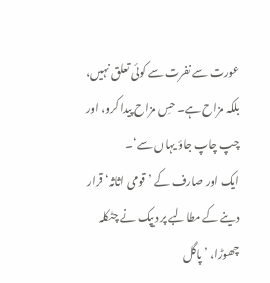عورت سے نفرت سے کوئی تعلق نہیں، بلکہ مزاح ہے۔ حسِ مزاح پیدا کرو، اور چپ چاپ جاؤ یہاں سے‘۔
ایک اور صارف کے ’قومی اثاثہ‘ قرار دینے کے مطالبے پر دیپک نے چٹکلہ چھوڑا، ’پاگل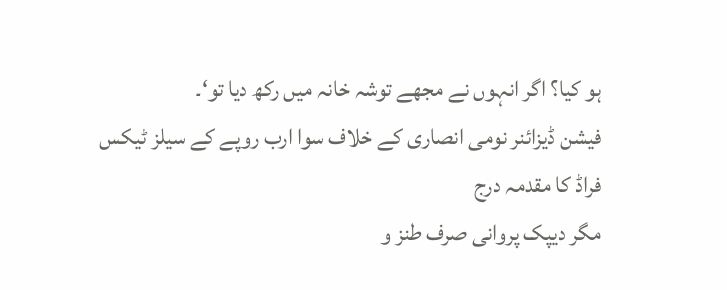ہو کیا؟ اگر انہوں نے مجھے توشہ خانہ میں رکھ دیا تو‘۔
فیشن ڈیزائنر نومی انصاری کے خلاف سوا ارب روپے کے سیلز ٹیکس فراڈ کا مقدمہ درج
مگر دیپک پروانی صرف طنز و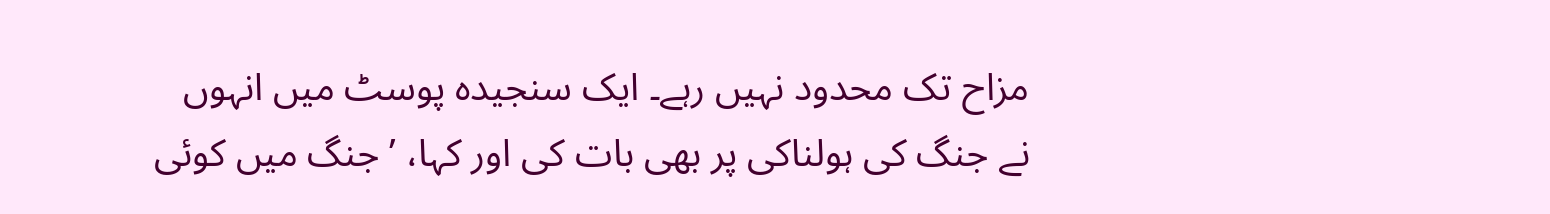مزاح تک محدود نہیں رہے۔ ایک سنجیدہ پوسٹ میں انہوں نے جنگ کی ہولناکی پر بھی بات کی اور کہا، ’جنگ میں کوئی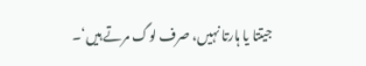جیتتا یا ہارتا نہیں، صرف لوگ مرتے ہیں‘۔